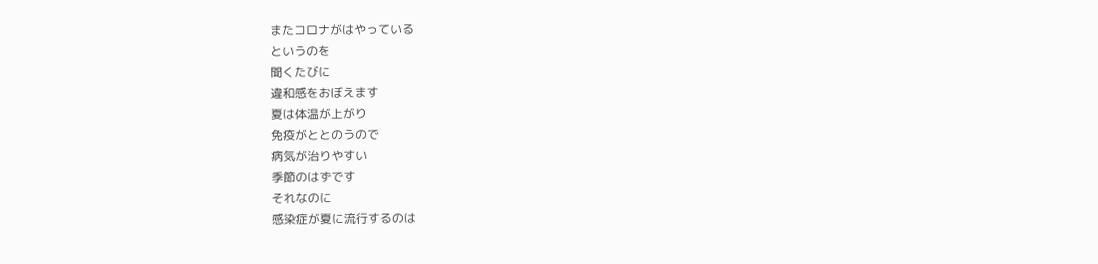またコロナがはやっている
というのを
聞くたびに
違和感をおぼえます
夏は体温が上がり
免疫がととのうので
病気が治りやすい
季節のはずです
それなのに
感染症が夏に流行するのは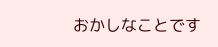おかしなことです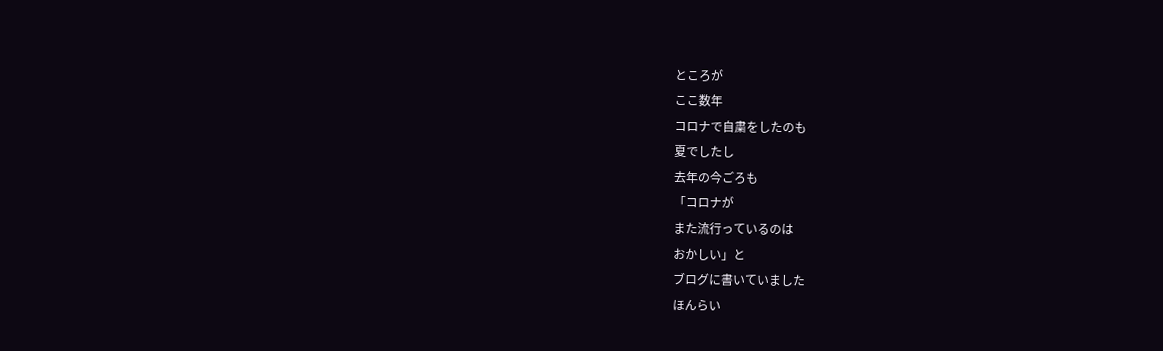ところが
ここ数年
コロナで自粛をしたのも
夏でしたし
去年の今ごろも
「コロナが
また流行っているのは
おかしい」と
ブログに書いていました
ほんらい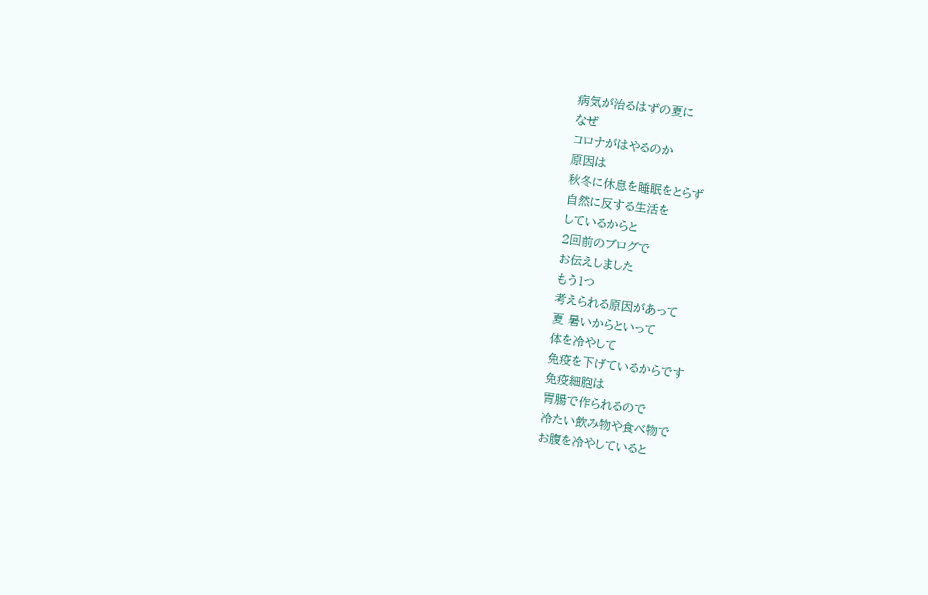病気が治るはずの夏に
なぜ
コロナがはやるのか
原因は
秋冬に休息を睡眠をとらず
自然に反する生活を
しているからと
2回前のブログで
お伝えしました
もう1つ
考えられる原因があって
夏 暑いからといって
体を冷やして
免疫を下げているからです
免疫細胞は
胃腸で作られるので
冷たい飲み物や食べ物で
お腹を冷やしていると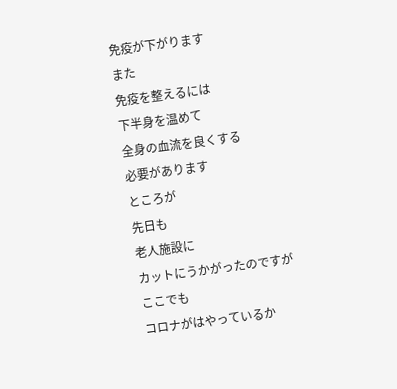免疫が下がります
また
免疫を整えるには
下半身を温めて
全身の血流を良くする
必要があります
ところが
先日も
老人施設に
カットにうかがったのですが
ここでも
コロナがはやっているか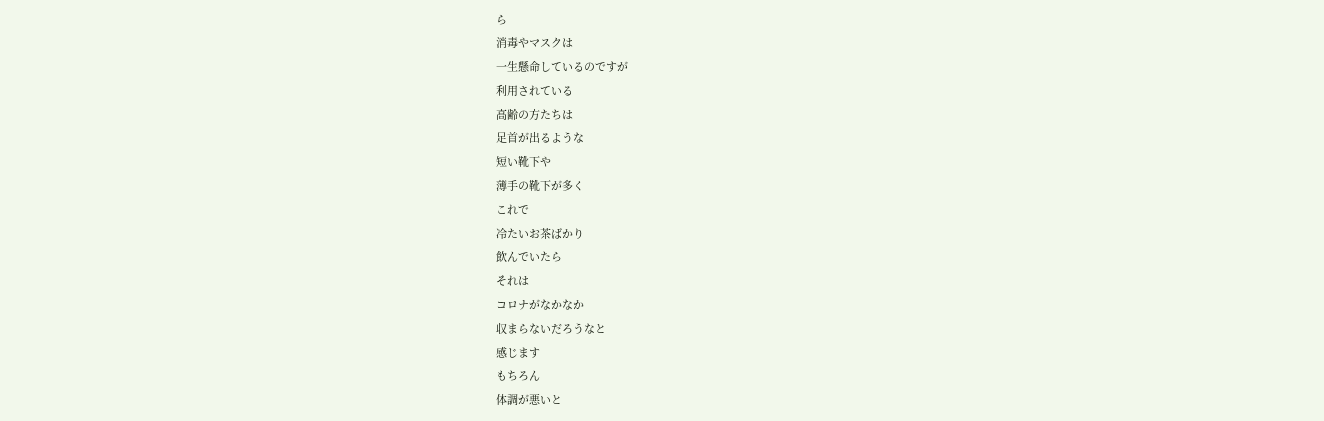ら
消毒やマスクは
一生懸命しているのですが
利用されている
高齢の方たちは
足首が出るような
短い靴下や
薄手の靴下が多く
これで
冷たいお茶ばかり
飲んでいたら
それは
コロナがなかなか
収まらないだろうなと
感じます
もちろん
体調が悪いと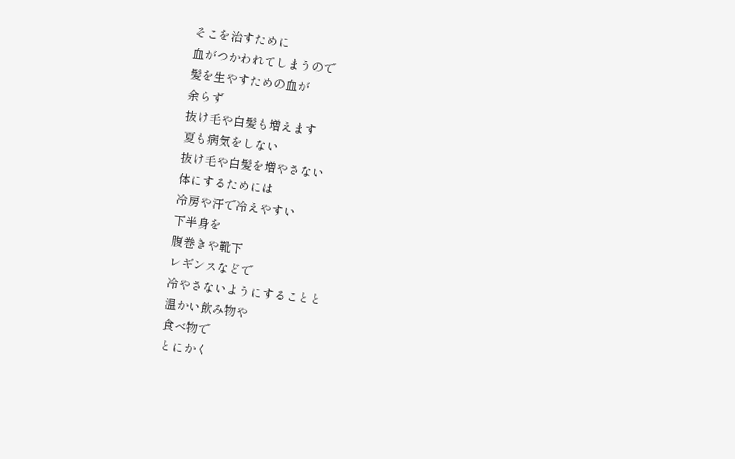そこを治すために
血がつかわれてしまうので
髪を生やすための血が
余らず
抜け毛や白髪も増えます
夏も病気をしない
抜け毛や白髪を増やさない
体にするためには
冷房や汗で冷えやすい
下半身を
腹巻きや靴下
レギンスなどで
冷やさないようにすることと
温かい飲み物や
食べ物で
とにかく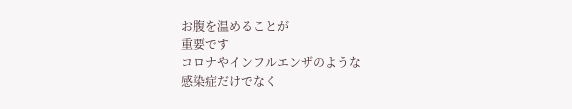お腹を温めることが
重要です
コロナやインフルエンザのような
感染症だけでなく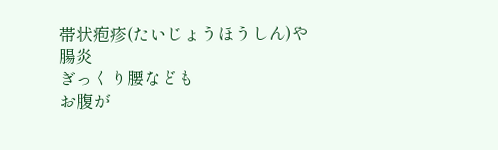帯状疱疹(たいじょうほうしん)や
腸炎
ぎっくり腰なども
お腹が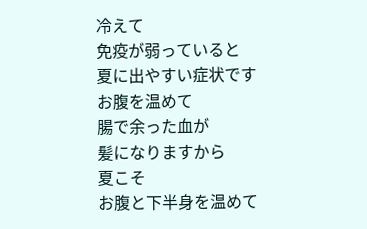冷えて
免疫が弱っていると
夏に出やすい症状です
お腹を温めて
腸で余った血が
髪になりますから
夏こそ
お腹と下半身を温めて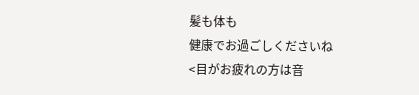髪も体も
健康でお過ごしくださいね
<目がお疲れの方は音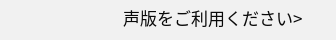声版をご利用ください>